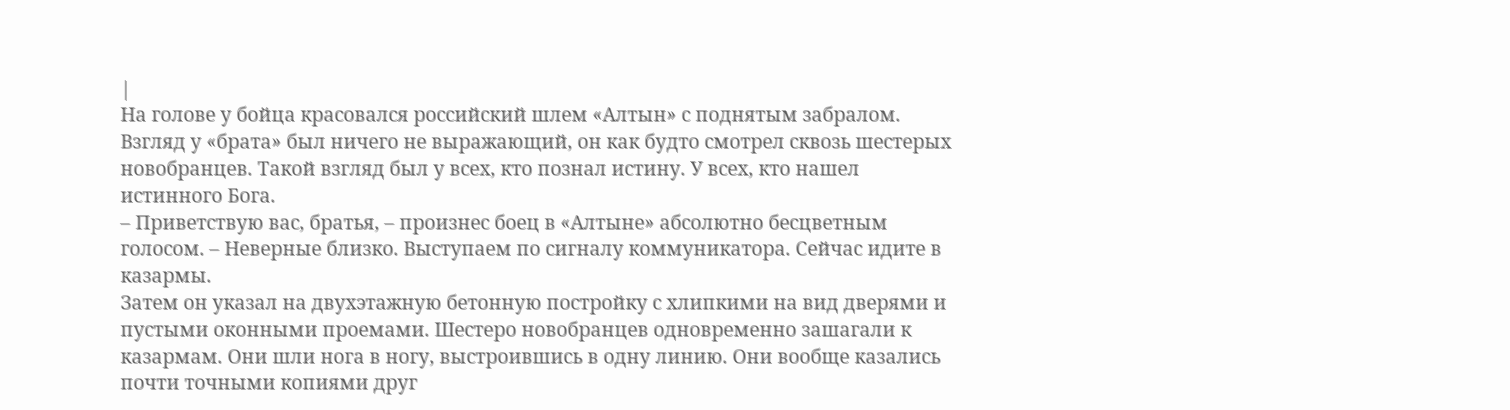|
На голове у бойца красовался российский шлем «Алтын» с поднятым забралом. Взгляд у «брата» был ничего не выражающий, он как будто смотрел сквозь шестерых новобранцев. Такой взгляд был у всех, кто познал истину. У всех, кто нашел истинного Бога.
– Приветствую вас, братья, – произнес боец в «Алтыне» абсолютно бесцветным голосом. – Неверные близко. Выступаем по сигналу коммуникатора. Сейчас идите в казармы.
Затем он указал на двухэтажную бетонную постройку с хлипкими на вид дверями и пустыми оконными проемами. Шестеро новобранцев одновременно зашагали к казармам. Они шли нога в ногу, выстроившись в одну линию. Они вообще казались почти точными копиями друг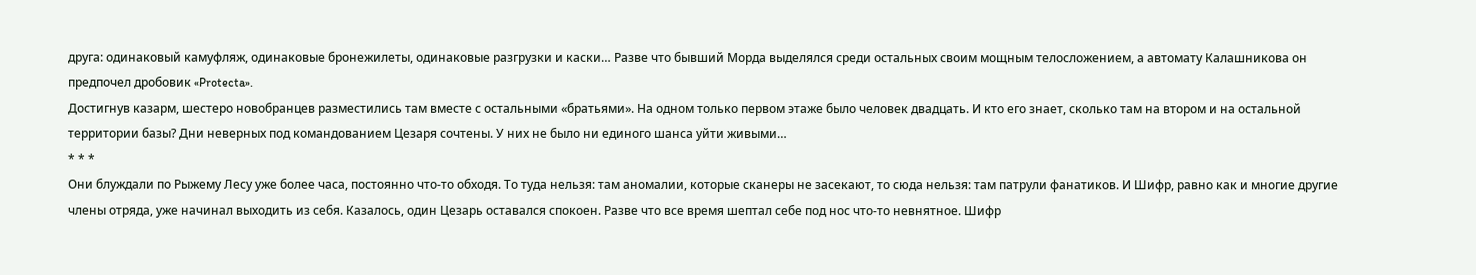друга: одинаковый камуфляж, одинаковые бронежилеты, одинаковые разгрузки и каски… Разве что бывший Морда выделялся среди остальных своим мощным телосложением, а автомату Калашникова он предпочел дробовик «Protecta».
Достигнув казарм, шестеро новобранцев разместились там вместе с остальными «братьями». На одном только первом этаже было человек двадцать. И кто его знает, сколько там на втором и на остальной территории базы? Дни неверных под командованием Цезаря сочтены. У них не было ни единого шанса уйти живыми…
* * *
Они блуждали по Рыжему Лесу уже более часа, постоянно что-то обходя. То туда нельзя: там аномалии, которые сканеры не засекают, то сюда нельзя: там патрули фанатиков. И Шифр, равно как и многие другие члены отряда, уже начинал выходить из себя. Казалось, один Цезарь оставался спокоен. Разве что все время шептал себе под нос что-то невнятное. Шифр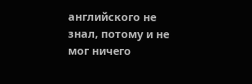английского не знал, потому и не мог ничего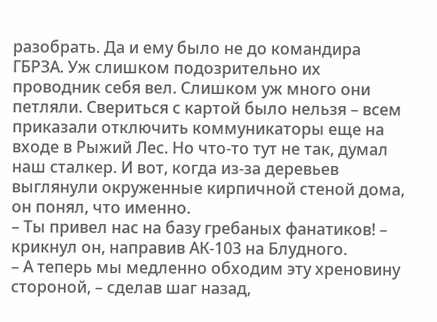разобрать. Да и ему было не до командира ГБРЗА. Уж слишком подозрительно их проводник себя вел. Слишком уж много они петляли. Свериться с картой было нельзя – всем приказали отключить коммуникаторы еще на входе в Рыжий Лес. Но что-то тут не так, думал наш сталкер. И вот, когда из-за деревьев выглянули окруженные кирпичной стеной дома, он понял, что именно.
– Ты привел нас на базу гребаных фанатиков! – крикнул он, направив АК-103 на Блудного.
– А теперь мы медленно обходим эту хреновину стороной, – сделав шаг назад,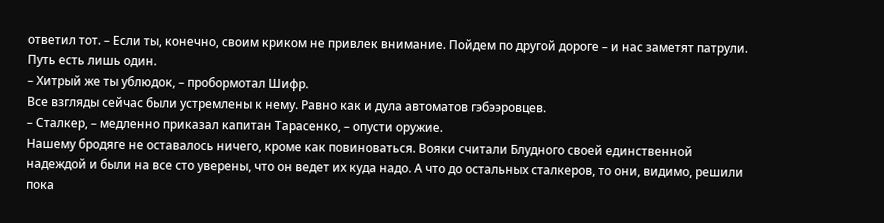ответил тот. – Если ты, конечно, своим криком не привлек внимание. Пойдем по другой дороге – и нас заметят патрули. Путь есть лишь один.
– Хитрый же ты ублюдок, – пробормотал Шифр.
Все взгляды сейчас были устремлены к нему. Равно как и дула автоматов гэбээровцев.
– Сталкер, – медленно приказал капитан Тарасенко, – опусти оружие.
Нашему бродяге не оставалось ничего, кроме как повиноваться. Вояки считали Блудного своей единственной надеждой и были на все сто уверены, что он ведет их куда надо. А что до остальных сталкеров, то они, видимо, решили пока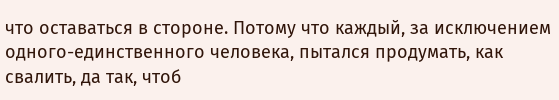что оставаться в стороне. Потому что каждый, за исключением одного-единственного человека, пытался продумать, как свалить, да так, чтоб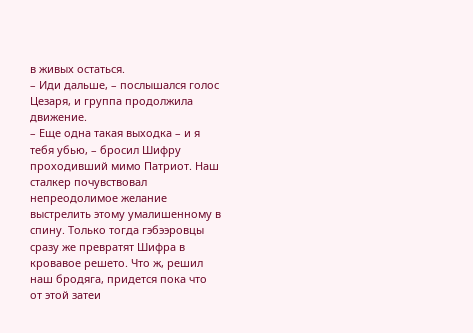в живых остаться.
– Иди дальше, – послышался голос Цезаря, и группа продолжила движение.
– Еще одна такая выходка – и я тебя убью, – бросил Шифру проходивший мимо Патриот. Наш сталкер почувствовал непреодолимое желание выстрелить этому умалишенному в спину. Только тогда гэбээровцы сразу же превратят Шифра в кровавое решето. Что ж, решил наш бродяга, придется пока что от этой затеи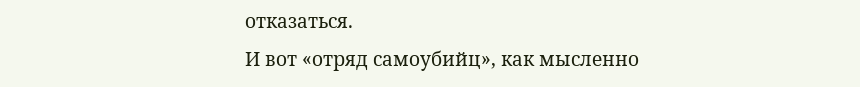отказаться.
И вот «отряд самоубийц», как мысленно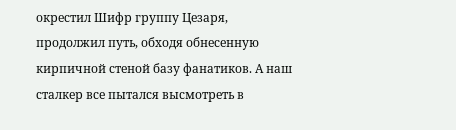окрестил Шифр группу Цезаря, продолжил путь, обходя обнесенную кирпичной стеной базу фанатиков. А наш сталкер все пытался высмотреть в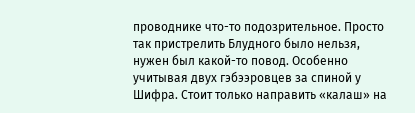проводнике что-то подозрительное. Просто так пристрелить Блудного было нельзя, нужен был какой-то повод. Особенно учитывая двух гэбээровцев за спиной у Шифра. Стоит только направить «калаш» на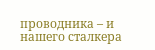проводника – и нашего сталкера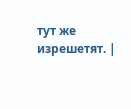тут же изрешетят. |